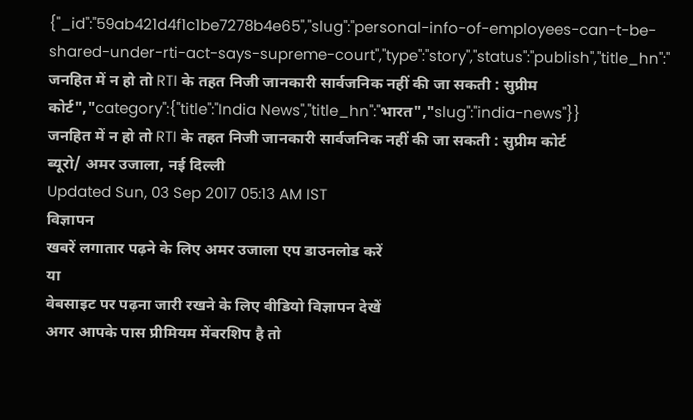{"_id":"59ab421d4f1c1be7278b4e65","slug":"personal-info-of-employees-can-t-be-shared-under-rti-act-says-supreme-court","type":"story","status":"publish","title_hn":" जनहित में न हो तो RTI के तहत निजी जानकारी सार्वजनिक नहीं की जा सकती : सुप्रीम कोर्ट","category":{"title":"India News","title_hn":"भारत","slug":"india-news"}}
जनहित में न हो तो RTI के तहत निजी जानकारी सार्वजनिक नहीं की जा सकती : सुप्रीम कोर्ट
ब्यूरो/ अमर उजाला, नई दिल्ली
Updated Sun, 03 Sep 2017 05:13 AM IST
विज्ञापन
खबरें लगातार पढ़ने के लिए अमर उजाला एप डाउनलोड करें
या
वेबसाइट पर पढ़ना जारी रखने के लिए वीडियो विज्ञापन देखें
अगर आपके पास प्रीमियम मेंबरशिप है तो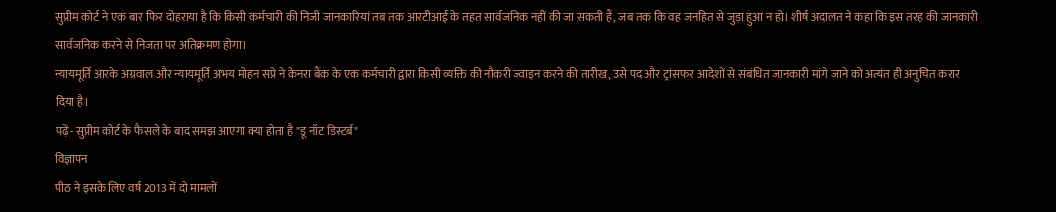सुप्रीम कोर्ट ने एक बार फिर दोहराया है कि किसी कर्मचारी की निजी जानकारियां तब तक आरटीआई के तहत सार्वजनिक नहीं की जा सकती हैं, जब तक कि वह जनहित से जुड़ा हुआ न हो। शीर्ष अदालत ने कहा कि इस तरह की जानकारी सार्वजनिक करने से निजता पर अतिक्रमण होगा।
न्यायमूर्ति आरके अग्रवाल और न्यायमूर्ति अभय मोहन सप्रे ने केनरा बैंक के एक कर्मचारी द्वारा किसी व्यक्ति की नौकरी ज्वाइन करने की तारीख, उसे पद और ट्रांसफर आदेशों से संबंधित जानकारी मांगे जाने को अत्यंत ही अनुचित करार दिया है।
पढ़ें- सुप्रीम कोर्ट के फैसले के बाद समझ आएगा क्या होता है "डू नॉट डिस्टर्ब"
विज्ञापन
पीठ ने इसके लिए वर्ष 2013 में दो मामलों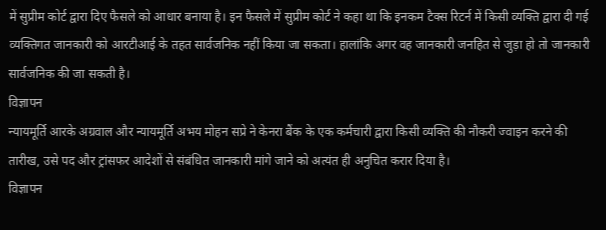में सुप्रीम कोर्ट द्वारा दिए फैसले को आधार बनाया है। इन फैसले में सुप्रीम कोर्ट ने कहा था कि इनकम टैक्स रिटर्न में किसी व्यक्ति द्वारा दी गई व्यक्तिगत जानकारी को आरटीआई के तहत सार्वजनिक नहीं किया जा सकता। हालांकि अगर वह जानकारी जनहित से जुड़ा हो तो जानकारी सार्वजनिक की जा सकती है।
विज्ञापन
न्यायमूर्ति आरके अग्रवाल और न्यायमूर्ति अभय मोहन सप्रे ने केनरा बैंक के एक कर्मचारी द्वारा किसी व्यक्ति की नौकरी ज्वाइन करने की तारीख, उसे पद और ट्रांसफर आदेशों से संबंधित जानकारी मांगे जाने को अत्यंत ही अनुचित करार दिया है।
विज्ञापन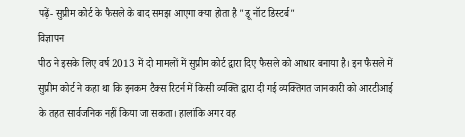पढ़ें- सुप्रीम कोर्ट के फैसले के बाद समझ आएगा क्या होता है "डू नॉट डिस्टर्ब"
विज्ञापन
पीठ ने इसके लिए वर्ष 2013 में दो मामलों में सुप्रीम कोर्ट द्वारा दिए फैसले को आधार बनाया है। इन फैसले में सुप्रीम कोर्ट ने कहा था कि इनकम टैक्स रिटर्न में किसी व्यक्ति द्वारा दी गई व्यक्तिगत जानकारी को आरटीआई के तहत सार्वजनिक नहीं किया जा सकता। हालांकि अगर वह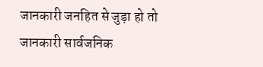जानकारी जनहित से जुड़ा हो तो जानकारी सार्वजनिक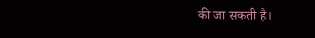की जा सकती है।